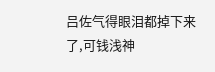吕佐气得眼泪都掉下来了,可钱浅神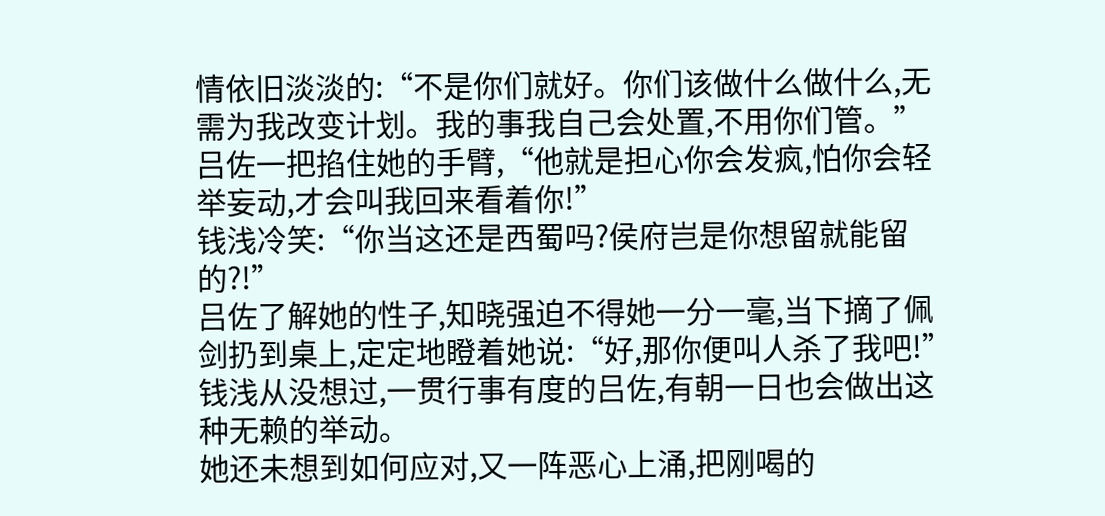情依旧淡淡的:“不是你们就好。你们该做什么做什么,无需为我改变计划。我的事我自己会处置,不用你们管。”
吕佐一把掐住她的手臂,“他就是担心你会发疯,怕你会轻举妄动,才会叫我回来看着你!”
钱浅冷笑:“你当这还是西蜀吗?侯府岂是你想留就能留的?!”
吕佐了解她的性子,知晓强迫不得她一分一毫,当下摘了佩剑扔到桌上,定定地瞪着她说:“好,那你便叫人杀了我吧!”
钱浅从没想过,一贯行事有度的吕佐,有朝一日也会做出这种无赖的举动。
她还未想到如何应对,又一阵恶心上涌,把刚喝的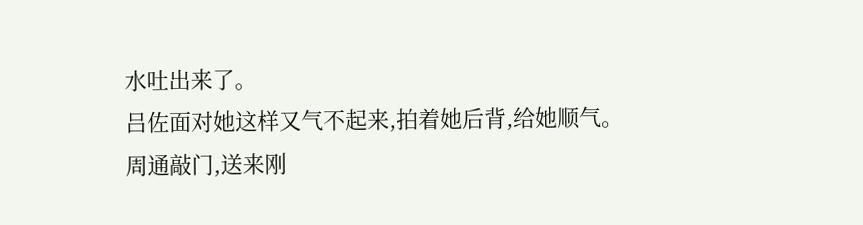水吐出来了。
吕佐面对她这样又气不起来,拍着她后背,给她顺气。
周通敲门,送来刚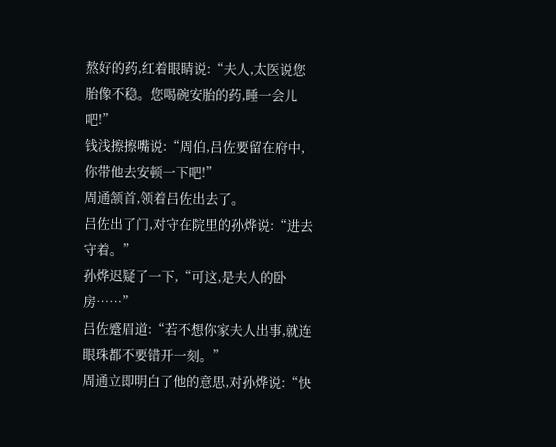熬好的药,红着眼睛说:“夫人,太医说您胎像不稳。您喝碗安胎的药,睡一会儿吧!”
钱浅擦擦嘴说:“周伯,吕佐要留在府中,你带他去安顿一下吧!”
周通颔首,领着吕佐出去了。
吕佐出了门,对守在院里的孙烨说:“进去守着。”
孙烨迟疑了一下,“可这,是夫人的卧房……”
吕佐蹙眉道:“若不想你家夫人出事,就连眼珠都不要错开一刻。”
周通立即明白了他的意思,对孙烨说:“快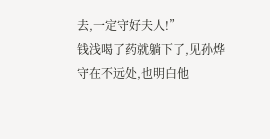去,一定守好夫人!”
钱浅喝了药就躺下了,见孙烨守在不远处,也明白他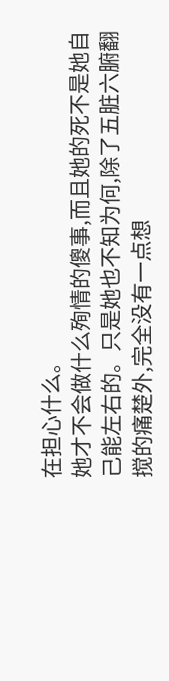在担心什么。
她才不会做什么殉情的傻事,而且她的死不是她自己能左右的。只是她也不知为何,除了五脏六腑翻搅的痛楚外,完全没有一点想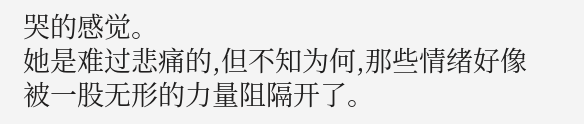哭的感觉。
她是难过悲痛的,但不知为何,那些情绪好像被一股无形的力量阻隔开了。